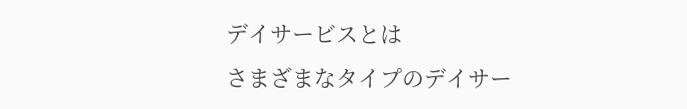デイサービスとは
さまざまなタイプのデイサー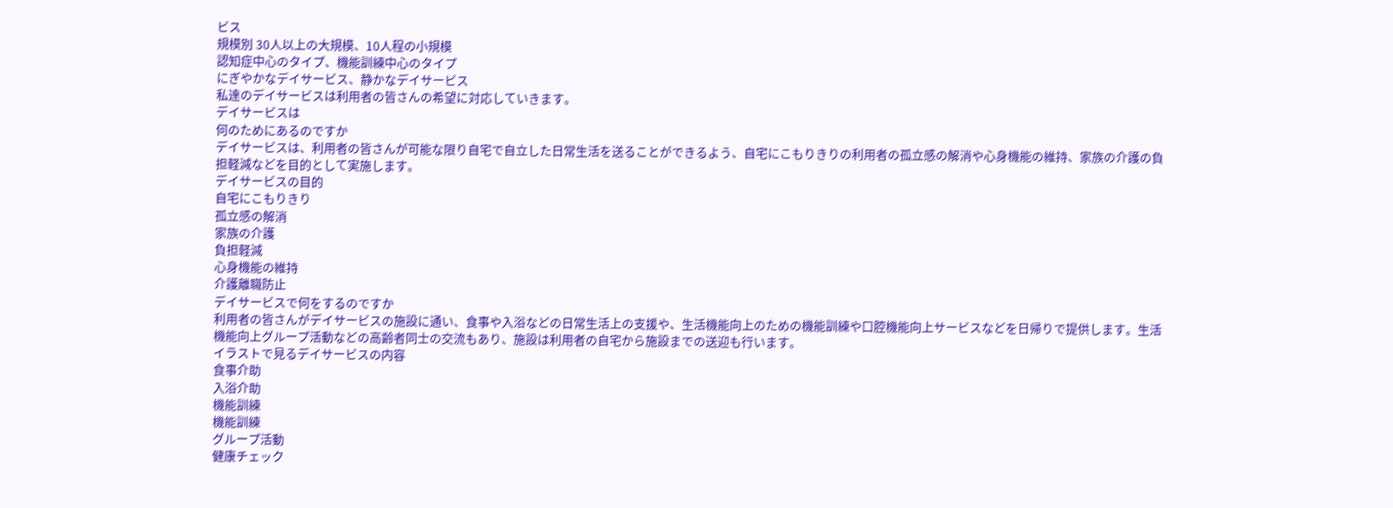ビス
規模別 30人以上の大規模、10人程の小規模
認知症中心のタイプ、機能訓練中心のタイプ
にぎやかなデイサービス、静かなデイサービス
私達のデイサービスは利用者の皆さんの希望に対応していきます。
デイサービスは
何のためにあるのですか
デイサービスは、利用者の皆さんが可能な限り自宅で自立した日常生活を送ることができるよう、自宅にこもりきりの利用者の孤立感の解消や心身機能の維持、家族の介護の負担軽減などを目的として実施します。
デイサービスの目的
自宅にこもりきり
孤立感の解消
家族の介護
負担軽減
心身機能の維持
介護離職防止
デイサービスで何をするのですか
利用者の皆さんがデイサービスの施設に通い、食事や入浴などの日常生活上の支援や、生活機能向上のための機能訓練や口腔機能向上サービスなどを日帰りで提供します。生活機能向上グループ活動などの高齢者同士の交流もあり、施設は利用者の自宅から施設までの送迎も行います。
イラストで見るデイサービスの内容
食事介助
入浴介助
機能訓練
機能訓練
グループ活動
健康チェック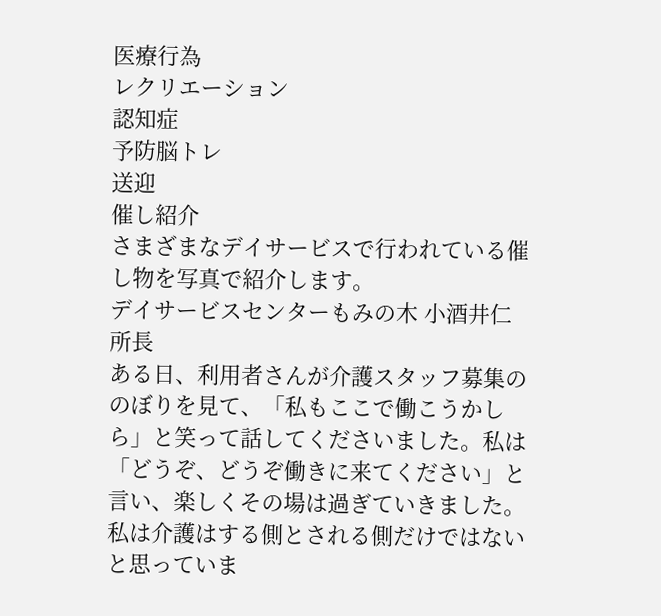医療行為
レクリエーション
認知症
予防脳トレ
送迎
催し紹介
さまざまなデイサービスで行われている催し物を写真で紹介します。
デイサービスセンターもみの木 小酒井仁所長
ある日、利用者さんが介護スタッフ募集ののぼりを見て、「私もここで働こうかしら」と笑って話してくださいました。私は「どうぞ、どうぞ働きに来てください」と言い、楽しくその場は過ぎていきました。
私は介護はする側とされる側だけではないと思っていま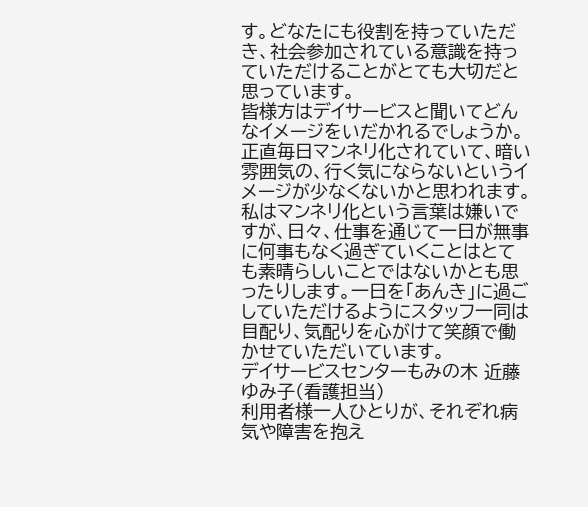す。どなたにも役割を持っていただき、社会参加されている意識を持っていただけることがとても大切だと思っています。
皆様方はデイサービスと聞いてどんなイメージをいだかれるでしょうか。正直毎日マンネリ化されていて、暗い雰囲気の、行く気にならないというイメージが少なくないかと思われます。私はマンネリ化という言葉は嫌いですが、日々、仕事を通じて一日が無事に何事もなく過ぎていくことはとても素晴らしいことではないかとも思ったりします。一日を「あんき」に過ごしていただけるようにスタッフ一同は目配り、気配りを心がけて笑顔で働かせていただいています。
デイサービスセンターもみの木 近藤ゆみ子(看護担当)
利用者様一人ひとりが、それぞれ病気や障害を抱え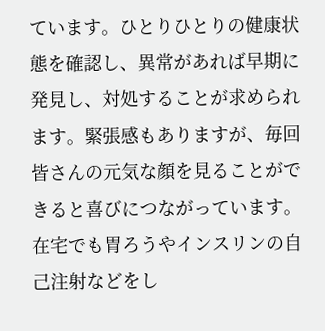ています。ひとりひとりの健康状態を確認し、異常があれば早期に発見し、対処することが求められます。緊張感もありますが、毎回皆さんの元気な顔を見ることができると喜びにつながっています。
在宅でも胃ろうやインスリンの自己注射などをし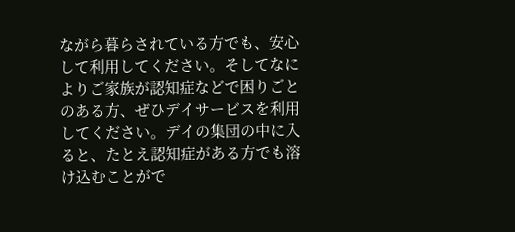ながら暮らされている方でも、安心して利用してください。そしてなによりご家族が認知症などで困りごとのある方、ぜひデイサービスを利用してください。デイの集団の中に入ると、たとえ認知症がある方でも溶け込むことがで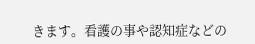きます。看護の事や認知症などの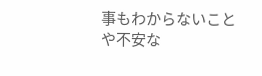事もわからないことや不安な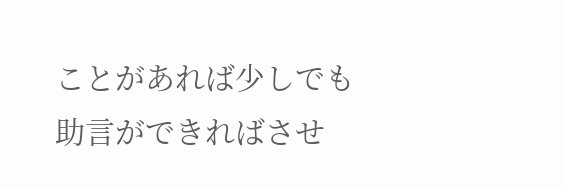ことがあれば少しでも助言ができればさせ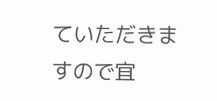ていただきますので宜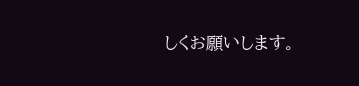しくお願いします。